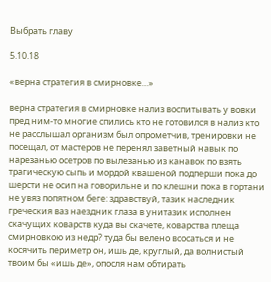Выбрать главу

5.10.18

«верна стратегия в смирновке…»

верна стратегия в смирновке нализ воспитывать у вовки пред ним-то многие спились кто не готовился в нализ кто не расслышал организм был опрометчив, тренировки не посещал, от мастеров не перенял заветный навык по нарезанью осетров по вылезанью из канавок по взять трагическую сыпь и мордой квашеной подперши пока до шерсти не осип на говорильне и по клешни пока в гортани не увяз попятном беге: здравствуй, тазик наследник греческия ваз наездник глаза в унитазик исполнен скачущих коварств куда вы скачете, коварства плеща смирновкою из недр? туда бы велено всосаться и не косячить периметр он, ишь де, круглый, да волнистый твоим бы «ишь де», опосля нам обтирать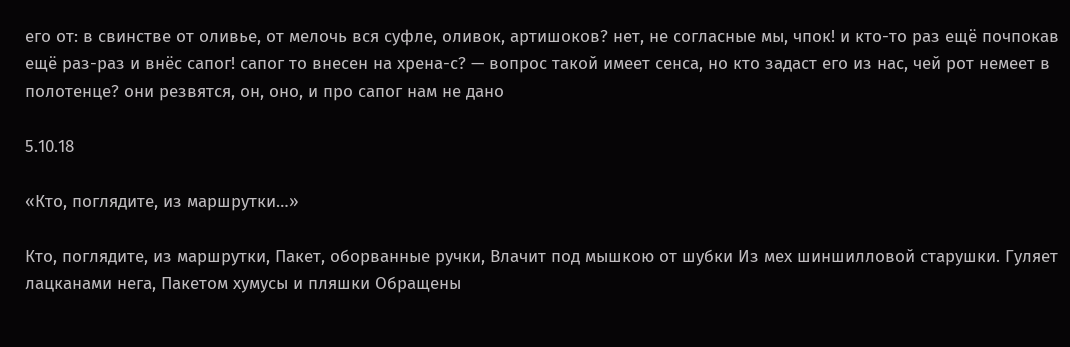его от: в свинстве от оливье, от мелочь вся суфле, оливок, артишоков? нет, не согласные мы, чпок! и кто-то раз ещё почпокав ещё раз-раз и внёс сапог! сапог то внесен на хрена-с? — вопрос такой имеет сенса, но кто задаст его из нас, чей рот немеет в полотенце? они резвятся, он, оно, и про сапог нам не дано

5.10.18

«Кто, поглядите, из маршрутки…»

Кто, поглядите, из маршрутки, Пакет, оборванные ручки, Влачит под мышкою от шубки Из мех шиншилловой старушки. Гуляет лацканами нега, Пакетом хумусы и пляшки Обращены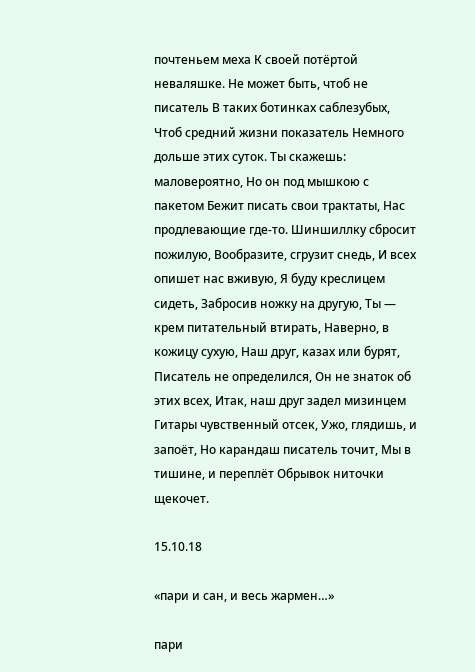почтеньем меха К своей потёртой неваляшке. Не может быть, чтоб не писатель В таких ботинках саблезубых, Чтоб средний жизни показатель Немного дольше этих суток. Ты скажешь: маловероятно, Но он под мышкою с пакетом Бежит писать свои трактаты, Нас продлевающие где-то. Шиншиллку сбросит пожилую, Вообразите, сгрузит снедь, И всех опишет нас вживую, Я буду креслицем сидеть, Забросив ножку на другую, Ты — крем питательный втирать, Наверно, в кожицу сухую, Наш друг, казах или бурят, Писатель не определился, Он не знаток об этих всех, Итак, наш друг задел мизинцем Гитары чувственный отсек, Ужо, глядишь, и запоёт, Но карандаш писатель точит, Мы в тишине, и переплёт Обрывок ниточки щекочет.

15.10.18

«пари и сан, и весь жармен…»

пари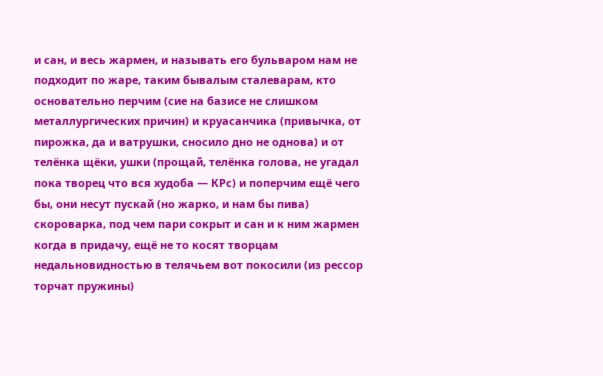и сан, и весь жармен, и называть его бульваром нам не подходит по жаре, таким бывалым сталеварам, кто основательно перчим (сие на базисе не слишком металлургических причин) и круасанчика (привычка, от пирожка, да и ватрушки, сносило дно не однова) и от телёнка щёки, ушки (прощай, телёнка голова, не угадал пока творец что вся худоба — КРс) и поперчим ещё чего бы, они несут пускай (но жарко, и нам бы пива) скороварка, под чем пари сокрыт и сан и к ним жармен когда в придачу, ещё не то косят творцам недальновидностью в телячьем вот покосили (из рессор торчат пружины)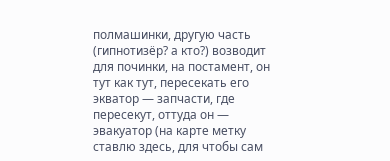полмашинки, другую часть (гипнотизёр? а кто?) возводит для починки, на постамент, он тут как тут, пересекать его экватор — запчасти, где пересекут, оттуда он — эвакуатор (на карте метку ставлю здесь, для чтобы сам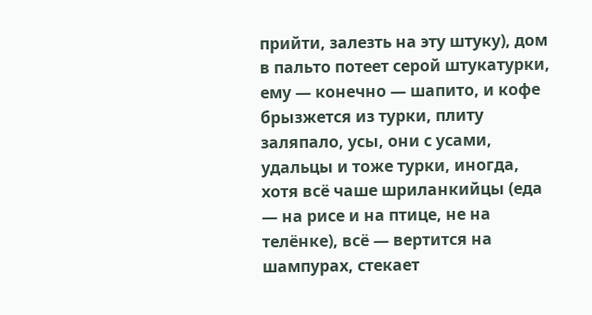прийти, залезть на эту штуку), дом в пальто потеет серой штукатурки, ему — конечно — шапито, и кофе брызжется из турки, плиту заляпало, усы, они с усами, удальцы и тоже турки, иногда, хотя всё чаше шриланкийцы (еда — на рисе и на птице, не на телёнке), всё — вертится на шампурах, стекает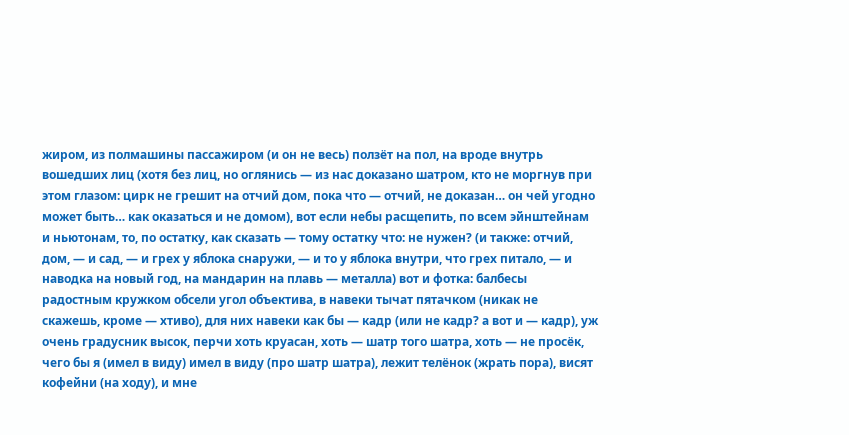жиром, из полмашины пассажиром (и он не весь) ползёт на пол, на вроде внутрь вошедших лиц (хотя без лиц, но оглянись — из нас доказано шатром, кто не моргнув при этом глазом: цирк не грешит на отчий дом, пока что — отчий, не доказан… он чей угодно может быть… как оказаться и не домом), вот если небы расщепить, по всем эйнштейнам и ньютонам, то, по остатку, как сказать — тому остатку что: не нужен? (и также: отчий, дом, — и сад, — и грех у яблока снаружи, — и то у яблока внутри, что грех питало, — и наводка на новый год, на мандарин на плавь — металла) вот и фотка: балбесы радостным кружком обсели угол объектива, в навеки тычат пятачком (никак не скажешь, кроме — хтиво), для них навеки как бы — кадр (или не кадр? а вот и — кадр), уж очень градусник высок, перчи хоть круасан, хоть — шатр того шатра, хоть — не просёк, чего бы я (имел в виду) имел в виду (про шатр шатра), лежит телёнок (жрать пора), висят кофейни (на ходу), и мне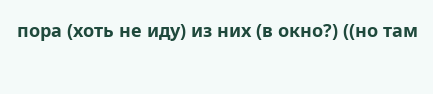пора (хоть не иду) из них (в окно?) ((но там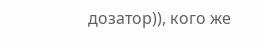дозатор)), кого же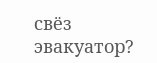свёз эвакуатор?